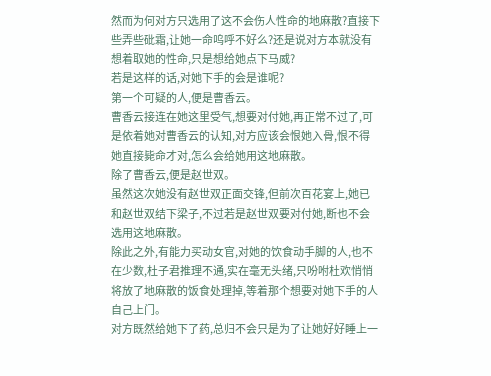然而为何对方只选用了这不会伤人性命的地麻散?直接下些弄些砒霜,让她一命呜呼不好么?还是说对方本就没有想着取她的性命,只是想给她点下马威?
若是这样的话,对她下手的会是谁呢?
第一个可疑的人,便是曹香云。
曹香云接连在她这里受气,想要对付她,再正常不过了,可是依着她对曹香云的认知,对方应该会恨她入骨,恨不得她直接毙命才对,怎么会给她用这地麻散。
除了曹香云,便是赵世双。
虽然这次她没有赵世双正面交锋,但前次百花宴上,她已和赵世双结下梁子,不过若是赵世双要对付她,断也不会选用这地麻散。
除此之外,有能力买动女官,对她的饮食动手脚的人,也不在少数,杜子君推理不通,实在毫无头绪,只吩咐杜欢悄悄将放了地麻散的饭食处理掉,等着那个想要对她下手的人自己上门。
对方既然给她下了药,总归不会只是为了让她好好睡上一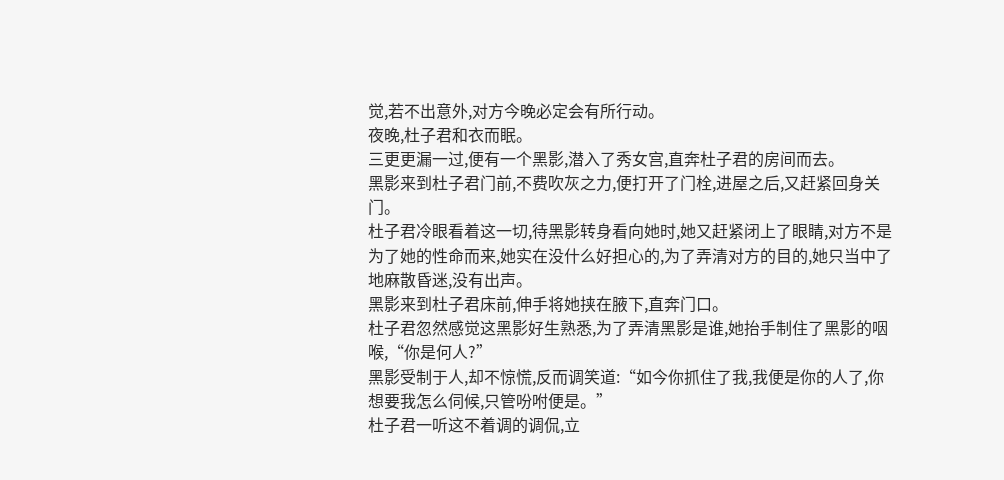觉,若不出意外,对方今晚必定会有所行动。
夜晚,杜子君和衣而眠。
三更更漏一过,便有一个黑影,潜入了秀女宫,直奔杜子君的房间而去。
黑影来到杜子君门前,不费吹灰之力,便打开了门栓,进屋之后,又赶紧回身关门。
杜子君冷眼看着这一切,待黑影转身看向她时,她又赶紧闭上了眼睛,对方不是为了她的性命而来,她实在没什么好担心的,为了弄清对方的目的,她只当中了地麻散昏迷,没有出声。
黑影来到杜子君床前,伸手将她挟在腋下,直奔门口。
杜子君忽然感觉这黑影好生熟悉,为了弄清黑影是谁,她抬手制住了黑影的咽喉,“你是何人?”
黑影受制于人,却不惊慌,反而调笑道:“如今你抓住了我,我便是你的人了,你想要我怎么伺候,只管吩咐便是。”
杜子君一听这不着调的调侃,立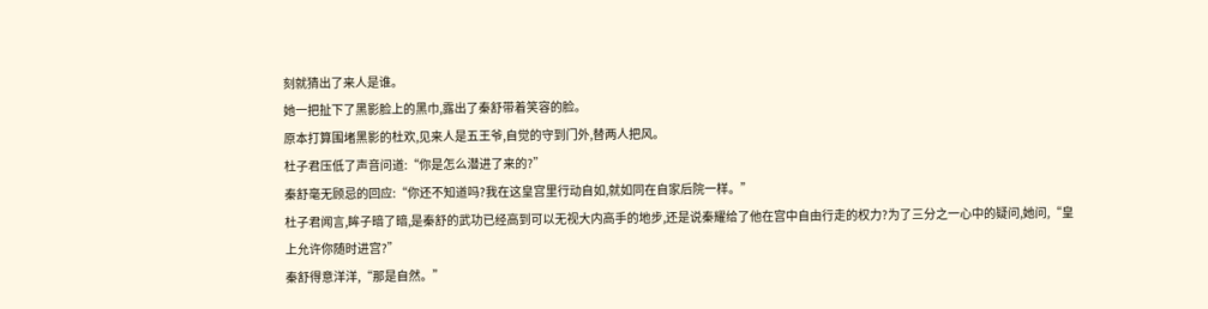刻就猜出了来人是谁。
她一把扯下了黑影脸上的黑巾,露出了秦舒带着笑容的脸。
原本打算围堵黑影的杜欢,见来人是五王爷,自觉的守到门外,替两人把风。
杜子君压低了声音问道:“你是怎么潜进了来的?”
秦舒毫无顾忌的回应:“你还不知道吗?我在这皇宫里行动自如,就如同在自家后院一样。”
杜子君闻言,眸子暗了暗,是秦舒的武功已经高到可以无视大内高手的地步,还是说秦耀给了他在宫中自由行走的权力?为了三分之一心中的疑问,她问,“皇上允许你随时进宫?”
秦舒得意洋洋,“那是自然。”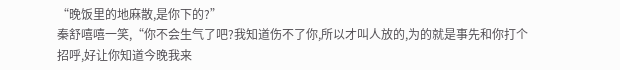“晚饭里的地麻散,是你下的?”
秦舒嘻嘻一笑,“你不会生气了吧?我知道伤不了你,所以才叫人放的,为的就是事先和你打个招呼,好让你知道今晚我来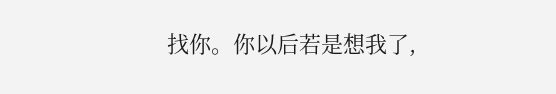找你。你以后若是想我了,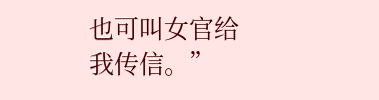也可叫女官给我传信。”